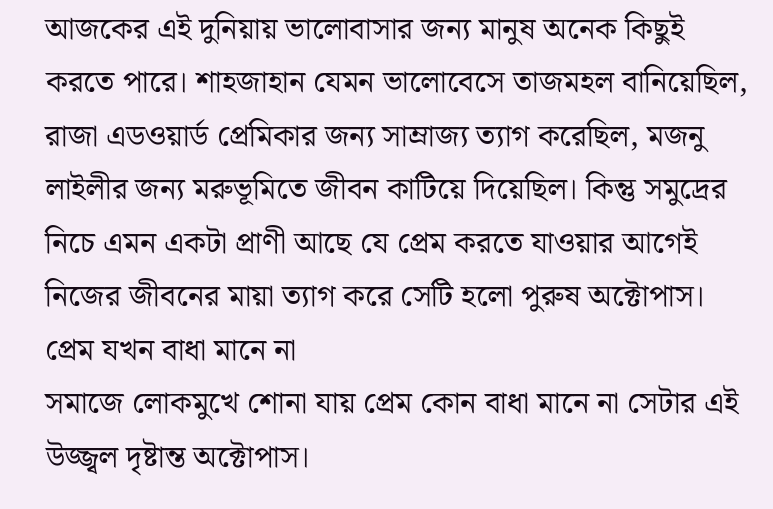আজকের এই দুনিয়ায় ভালোবাসার জন্য মানুষ অনেক কিছুই করতে পারে। শাহজাহান যেমন ভালোবেসে তাজমহল বানিয়েছিল, রাজা এডওয়ার্ড প্রেমিকার জন্য সাম্রাজ্য ত্যাগ করেছিল, মজনু লাইলীর জন্য মরুভূমিতে জীবন কাটিয়ে দিয়েছিল। কিন্তু সমুদ্রের নিচে এমন একটা প্রাণী আছে যে প্রেম করতে যাওয়ার আগেই নিজের জীবনের মায়া ত্যাগ করে সেটি হলো পুরুষ অক্টোপাস।
প্রেম যখন বাধা মানে না
সমাজে লোকমুখে শোনা যায় প্রেম কোন বাধা মানে না সেটার এই উজ্জ্বল দৃষ্টান্ত অক্টোপাস।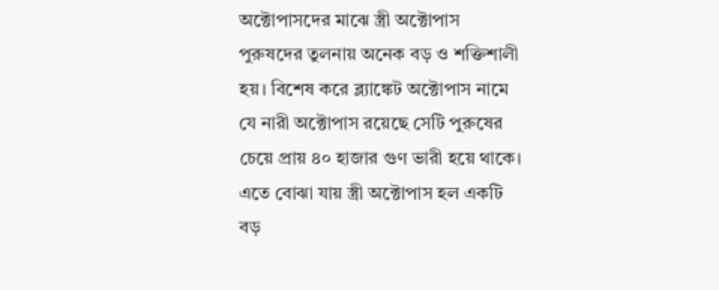অক্টোপাসদের মাঝে স্ত্রী অক্টোপাস পুরুষদের তুলনায় অনেক বড় ও শক্তিশালী হয়। বিশেষ করে ব্ল্যাঙ্কেট অক্টোপাস নামে যে নারী অক্টোপাস রয়েছে সেটি পুরুষের চেয়ে প্রায় ৪০ হাজার গুণ ভারী হয়ে থাকে। এতে বোঝা যায় স্ত্রী অক্টোপাস হল একটি বড়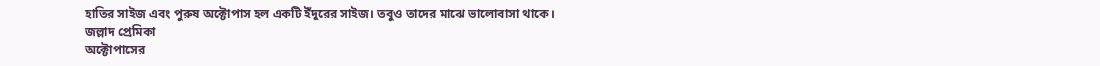হাতির সাইজ এবং পুরুষ অক্টোপাস হল একটি ইঁদুরের সাইজ। তবুও তাদের মাঝে ভালোবাসা থাকে।
জল্লাদ প্রেমিকা
অক্টোপাসের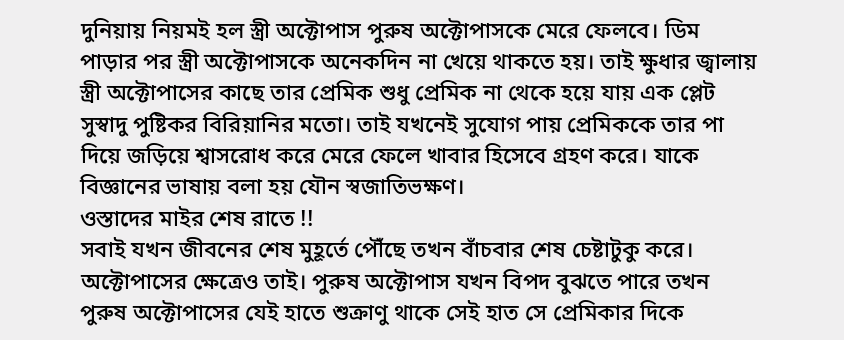দুনিয়ায় নিয়মই হল স্ত্রী অক্টোপাস পুরুষ অক্টোপাসকে মেরে ফেলবে। ডিম পাড়ার পর স্ত্রী অক্টোপাসকে অনেকদিন না খেয়ে থাকতে হয়। তাই ক্ষুধার জ্বালায় স্ত্রী অক্টোপাসের কাছে তার প্রেমিক শুধু প্রেমিক না থেকে হয়ে যায় এক প্লেট সুস্বাদু পুষ্টিকর বিরিয়ানির মতো। তাই যখনেই সুযোগ পায় প্রেমিককে তার পা দিয়ে জড়িয়ে শ্বাসরোধ করে মেরে ফেলে খাবার হিসেবে গ্রহণ করে। যাকে বিজ্ঞানের ভাষায় বলা হয় যৌন স্বজাতিভক্ষণ।
ওস্তাদের মাইর শেষ রাতে !!
সবাই যখন জীবনের শেষ মুহূর্তে পৌঁছে তখন বাঁচবার শেষ চেষ্টাটুকু করে। অক্টোপাসের ক্ষেত্রেও তাই। পুরুষ অক্টোপাস যখন বিপদ বুঝতে পারে তখন পুরুষ অক্টোপাসের যেই হাতে শুক্রাণু থাকে সেই হাত সে প্রেমিকার দিকে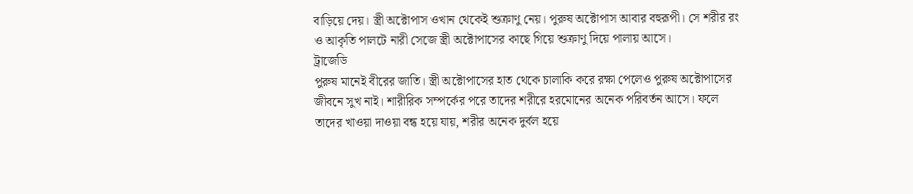বাড়িয়ে দেয়। স্ত্রী অক্টোপাস ওখান থেকেই শুক্রাণু নেয়। পুরুষ অক্টোপাস আবার বহুরূপী। সে শরীর রং ও আকৃতি পালটে নারী সেজে স্ত্রী অক্টোপাসের কাছে গিয়ে শুক্রাণু দিয়ে পালায় আসে।
ট্রাজেডি
পুরুষ মানেই বীরের জাতি। স্ত্রী অক্টোপাসের হাত থেকে চালাকি করে রক্ষা পেলেও পুরুষ অক্টোপাসের জীবনে সুখ নাই। শারীরিক সম্পর্কের পরে তাদের শরীরে হরমোনের অনেক পরিবর্তন আসে। ফলে তাদের খাওয়া দাওয়া বন্ধ হয়ে যায়, শরীর অনেক দুর্বল হয়ে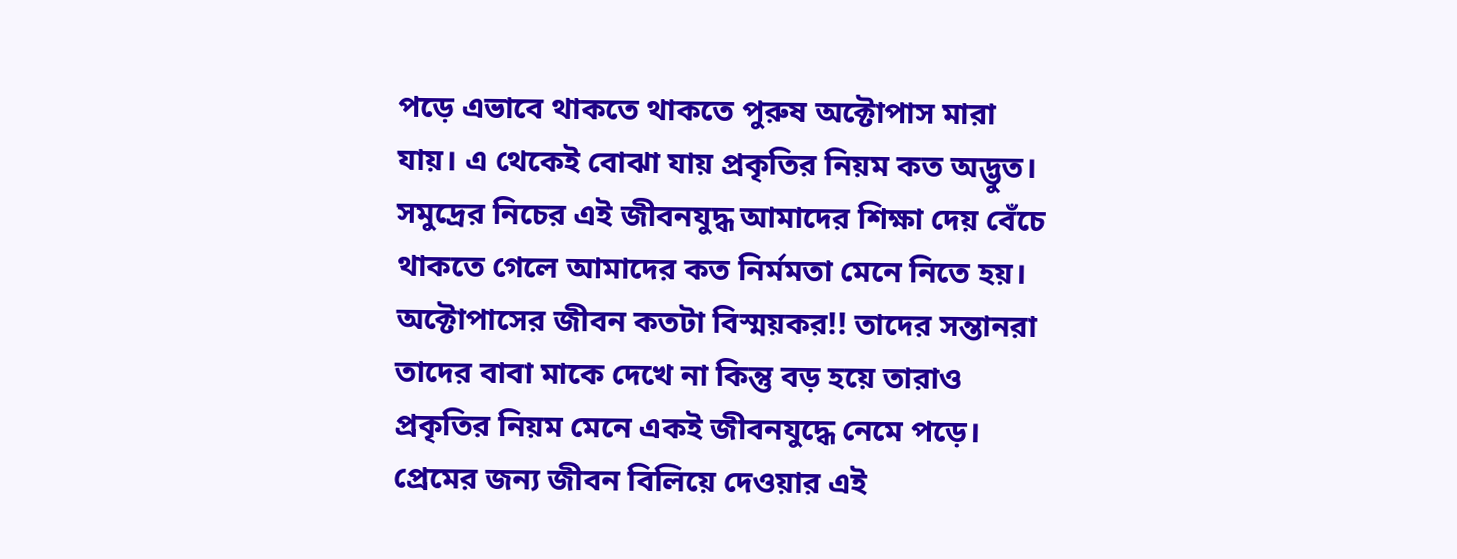পড়ে এভাবে থাকতে থাকতে পুরুষ অক্টোপাস মারা যায়। এ থেকেই বোঝা যায় প্রকৃতির নিয়ম কত অদ্ভুত।
সমুদ্রের নিচের এই জীবনযুদ্ধ আমাদের শিক্ষা দেয় বেঁচে থাকতে গেলে আমাদের কত নির্মমতা মেনে নিতে হয়। অক্টোপাসের জীবন কতটা বিস্ময়কর!! তাদের সন্তানরা তাদের বাবা মাকে দেখে না কিন্তু বড় হয়ে তারাও প্রকৃতির নিয়ম মেনে একই জীবনযুদ্ধে নেমে পড়ে। প্রেমের জন্য জীবন বিলিয়ে দেওয়ার এই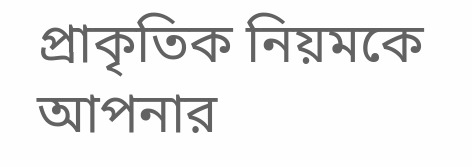প্রাকৃতিক নিয়মকে আপনার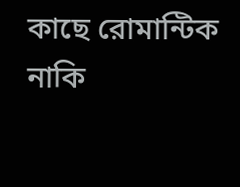কাছে রোমান্টিক নাকি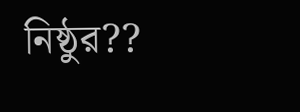নিষ্ঠুর??